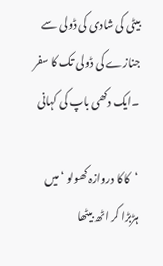بیٹی کی شادی کی ڈولی سے جنازے کی ڈولی تک کا سفر ۔ایک دکھی باپ کی کہانی

‘کاکا دروازہ کھولو ‘ میں ہڑبڑا کر اٹھ بیٹھا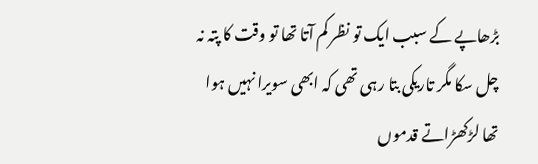بڑھاپے کے سبب ایک تو نظر کم آتا تھا تو وقت کا پتہ نہ چل سکا مگر تاریکی بتا رہی تھی کہ ابھی سویرا نہیں ہوا تھا لڑکھڑاتے قدموں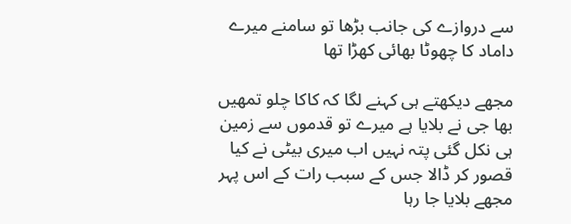سے دروازے کی جانب بڑھا تو سامنے میرے داماد کا چھوٹا بھائی کھڑا تھا

مجھے دیکھتے ہی کہنے لگا کہ کاکا چلو تمھیں بھا جی نے بلایا ہے میرے تو قدموں سے زمین ہی نکل گئی پتہ نہیں اب میری بیٹی نے کیا قصور کر ڈالا جس کے سبب رات کے اس پہر مجھے بلایا جا رہا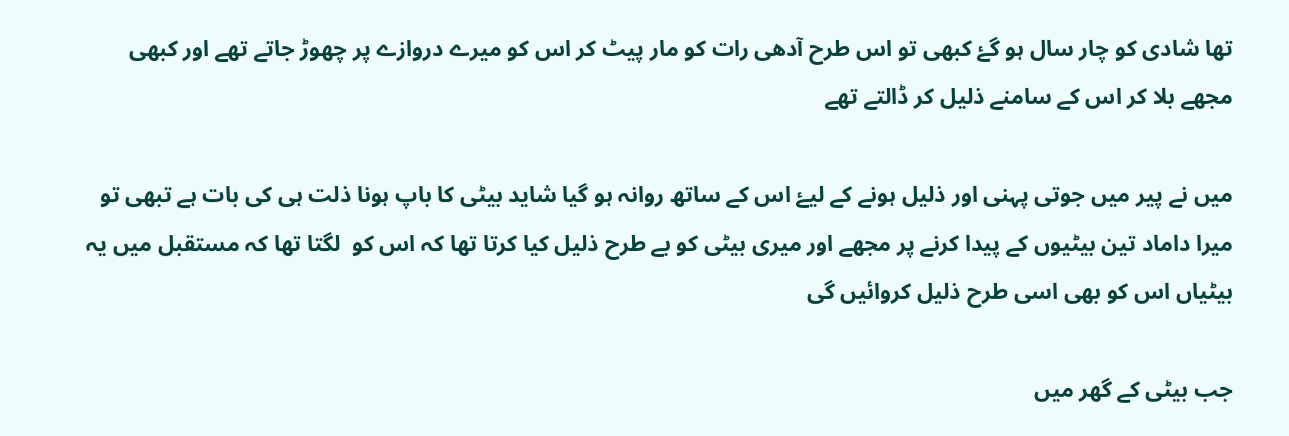تھا شادی کو چار سال ہو گۓ کبھی تو اس طرح آدھی رات کو مار پیٹ کر اس کو میرے دروازے پر چھوڑ جاتے تھے اور کبھی مجھے بلا کر اس کے سامنے ذلیل کر ڈالتے تھے

میں نے پیر میں جوتی پہنی اور ذلیل ہونے کے لیۓ اس کے ساتھ روانہ ہو گیا شاید بیٹی کا باپ ہونا ذلت ہی کی بات ہے تبھی تو میرا داماد تین بیٹیوں کے پیدا کرنے پر مجھے اور میری بیٹی کو بے طرح ذلیل کیا کرتا تھا کہ اس کو  لگتا تھا کہ مستقبل میں یہ بیٹیاں اس کو بھی اسی طرح ذلیل کروائیں گی

جب بیٹی کے گھر میں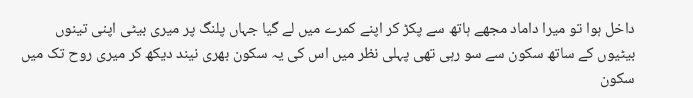داخل ہوا تو میرا داماد مجھے ہاتھ سے پکڑ کر اپنے کمرے میں لے گیا جہاں پلنگ پر میری بیٹی اپنی تینوں بیٹیوں کے ساتھ سکون سے سو رہی تھی پہلی نظر میں اس کی یہ سکون بھری نیند دیکھ کر میری روح تک میں سکون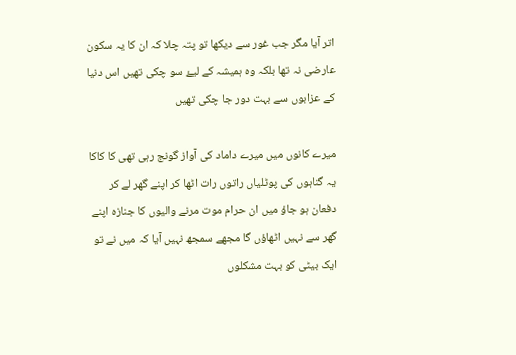اتر آیا مگر جب غور سے دیکھا تو پتہ چلا کہ ان کا یہ سکون عارضی نہ تھا بلکہ وہ ہمیشہ کے لیۓ سو چکی تھیں اس دنیا کے عزابوں سے بہت دور جا چکی تھیں

میرے کانوں میں میرے داماد کی آواز گونج رہی تھی کا کاکا یہ گناہوں کی پوٹلیاں راتوں رات اٹھا کر اپنے گھر لے کر دفعان ہو جاؤ میں ان حرام موت مرنے والیوں کا جنازہ اپنے گھر سے نہیں اٹھاؤں گا مجھے سمجھ نہیں آیا کہ میں نے تو ایک بیٹی کو بہت مشکلوں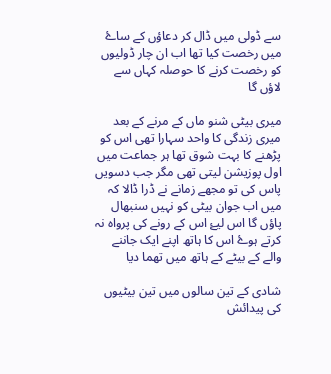سے ڈولی میں ڈال کر دعاؤں کے ساۓ میں رخصت کیا تھا اب ان چار ڈولیوں کو رخصت کرنے کا حوصلہ کہاں سے لاؤں گا

میری بیٹی شنو ماں کے مرنے کے بعد میری زندگی کا واحد سہارا تھی اس کو پڑھنے کا بہت شوق تھا ہر جماعت میں اول پوزیشن لیتی تھی مگر جب دسویں پاس کی تو مجھے زمانے نے ڈرا ڈالا کہ میں اب جوان بیٹی کو نہیں سنبھال پاؤں گا اس لیۓ اس کے رونے کی پرواہ نہ کرتے ہوۓ اس کا ہاتھ اپنے ایک جاننے والے کے بیٹے کے ہاتھ میں تھما دیا

شادی کے تین سالوں میں تین بیٹیوں کی پیدائش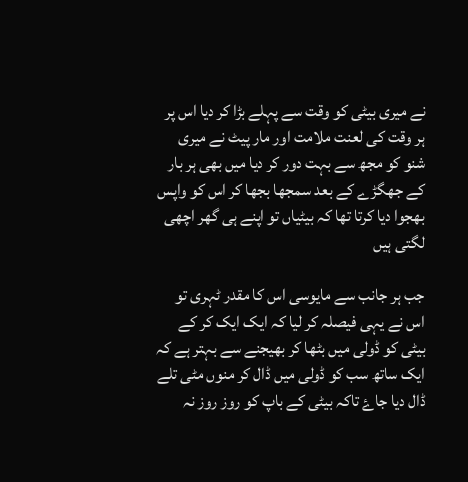نے میری بیٹی کو وقت سے پہلے بڑا کر دیا اس پر ہر وقت کی لعنت ملامت اور مار پیٹ نے میری شنو کو مجھ سے بہت دور کر دیا میں بھی ہر بار کے جھگڑے کے بعد سمجھا بجھا کر اس کو واپس بھجوا دیا کرتا تھا کہ بیٹیاں تو اپنے ہی گھر اچھی لگتی ہیں

جب ہر جانب سے مایوسی اس کا مقدر ٹہری تو اس نے یہی فیصلہ کر لیا کہ ایک ایک کر کے بیٹی کو ڈولی میں بٹھا کر بھیجنے سے بہتر ہے کہ ایک ساتھ سب کو ڈولی میں ڈال کر منوں مٹی تلے ڈال دیا جاۓ تاکہ بیٹی کے باپ کو روز روز نہ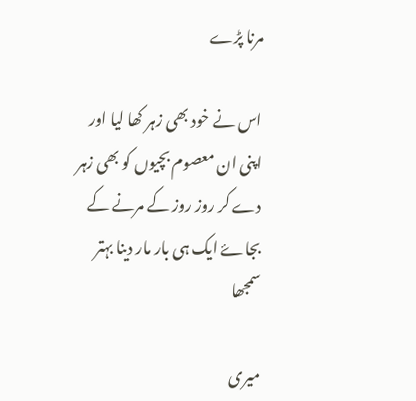مرنا پڑے

اس نے خود بھی زہر کھا لیا اور اپنی ان معصوم بچیوں کو بھی زہر دے کر روز روز کے مرنے کے بجاۓ ایک ہی بار مار دینا بہتر سمجھا

میری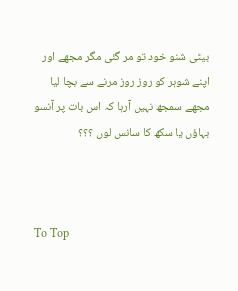بیٹی شنو خود تو مر گئی مگر مجھے اور اپنے شوہر کو روز روز مرنے سے بچا لیا مجھے سمجھ نہیں آرہا کہ اس بات پر آنسو بہاؤں یا سکھ کا سانس لوں ؟؟؟



To Top